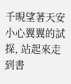千晛望著天安小心翼翼的試探, 站起來走到書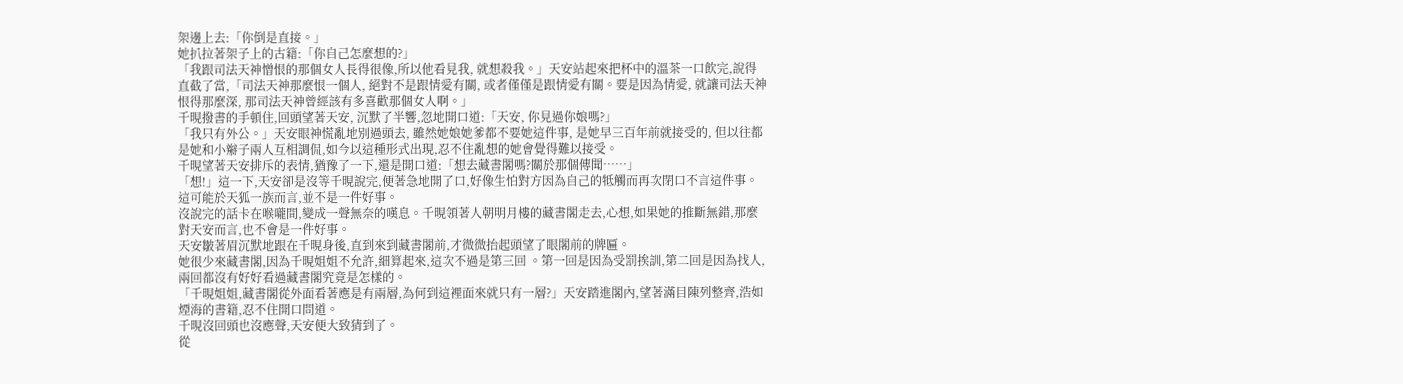架邊上去:「你倒是直接。」
她扒拉著架子上的古籍:「你自己怎麼想的?」
「我跟司法天神憎恨的那個女人長得很像,所以他看見我, 就想殺我。」天安站起來把杯中的溫茶一口飲完,說得直截了當,「司法天神那麼恨一個人, 絕對不是跟情愛有關, 或者僅僅是跟情愛有關。要是因為情愛, 就讓司法天神恨得那麼深, 那司法天神曾經該有多喜歡那個女人啊。」
千晛撥書的手頓住,回頭望著天安, 沉默了半響,忽地開口道:「天安, 你見過你娘嗎?」
「我只有外公。」天安眼神慌亂地別過頭去, 雖然她娘她爹都不要她這件事, 是她早三百年前就接受的, 但以往都是她和小辮子兩人互相調侃,如今以這種形式出現,忍不住亂想的她會覺得難以接受。
千晛望著天安排斥的表情,猶豫了一下,還是開口道:「想去藏書閣嗎?關於那個傳聞……」
「想!」這一下,天安卻是沒等千晛說完,便著急地開了口,好像生怕對方因為自己的牴觸而再次閉口不言這件事。
這可能於天狐一族而言,並不是一件好事。
沒說完的話卡在喉嚨間,變成一聲無奈的嘆息。千晛領著人朝明月樓的藏書閣走去,心想,如果她的推斷無錯,那麼對天安而言,也不會是一件好事。
天安皺著眉沉默地跟在千晛身後,直到來到藏書閣前,才微微抬起頭望了眼閣前的牌匾。
她很少來藏書閣,因為千晛姐姐不允許,細算起來,這次不過是第三回 。第一回是因為受罰挨訓,第二回是因為找人,兩回都沒有好好看過藏書閣究竟是怎樣的。
「千晛姐姐,藏書閣從外面看著應是有兩層,為何到這裡面來就只有一層?」天安踏進閣內,望著滿目陳列整齊,浩如煙海的書籍,忍不住開口問道。
千晛沒回頭也沒應聲,天安便大致猜到了。
從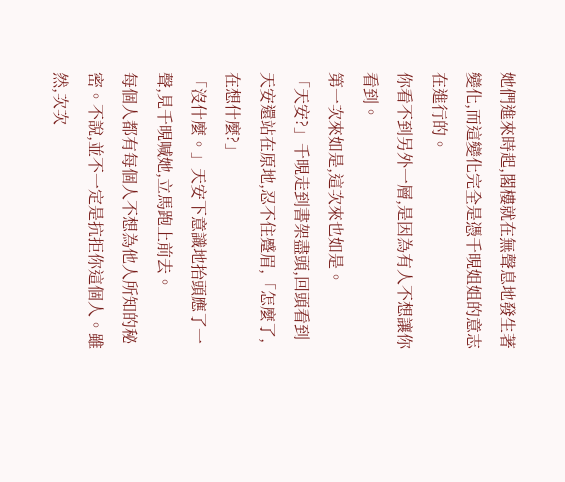她們進來時起,閣樓就在無聲息地發生著變化,而這變化完全是憑千晛姐姐的意志在進行的。
你看不到另外一層,是因為有人不想讓你看到。
第一次來如是,這次來也如是。
「天安?」千晛走到書架盡頭,回頭看到天安還站在原地,忍不住蹙眉,「怎麼了,在想什麼?」
「沒什麼。」天安下意識地抬頭應了一聲,見千晛喊她,立馬跑上前去。
每個人都有每個人不想為他人所知的秘密。不說,並不一定是抗拒你這個人。雖然,次次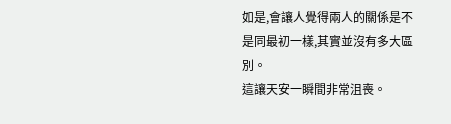如是,會讓人覺得兩人的關係是不是同最初一樣,其實並沒有多大區別。
這讓天安一瞬間非常沮喪。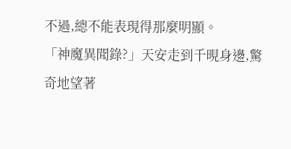不過,總不能表現得那麼明顯。
「神魔異聞錄?」天安走到千晛身邊,驚奇地望著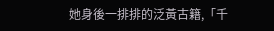她身後一排排的泛黃古籍,「千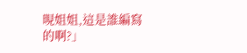晛姐姐,這是誰編寫的啊?」